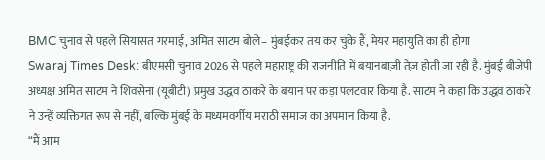BMC चुनाव से पहले सियासत गरमाई, अमित साटम बोले– मुंबईकर तय कर चुके हैं, मेयर महायुति का ही होगा
Swaraj Times Desk: बीएमसी चुनाव 2026 से पहले महाराष्ट्र की राजनीति में बयानबाज़ी तेज़ होती जा रही है. मुंबई बीजेपी अध्यक्ष अमित साटम ने शिवसेना (यूबीटी) प्रमुख उद्धव ठाकरे के बयान पर कड़ा पलटवार किया है. साटम ने कहा कि उद्धव ठाकरे ने उन्हें व्यक्तिगत रूप से नहीं, बल्कि मुंबई के मध्यमवर्गीय मराठी समाज का अपमान किया है.
“मैं आम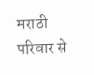मराठी परिवार से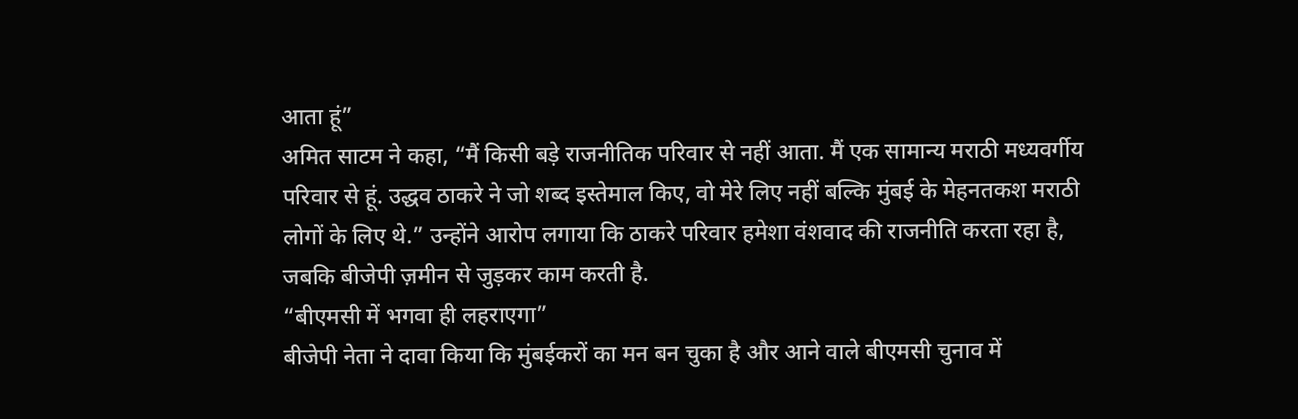आता हूं”
अमित साटम ने कहा, “मैं किसी बड़े राजनीतिक परिवार से नहीं आता. मैं एक सामान्य मराठी मध्यवर्गीय परिवार से हूं. उद्धव ठाकरे ने जो शब्द इस्तेमाल किए, वो मेरे लिए नहीं बल्कि मुंबई के मेहनतकश मराठी लोगों के लिए थे.” उन्होंने आरोप लगाया कि ठाकरे परिवार हमेशा वंशवाद की राजनीति करता रहा है, जबकि बीजेपी ज़मीन से जुड़कर काम करती है.
“बीएमसी में भगवा ही लहराएगा”
बीजेपी नेता ने दावा किया कि मुंबईकरों का मन बन चुका है और आने वाले बीएमसी चुनाव में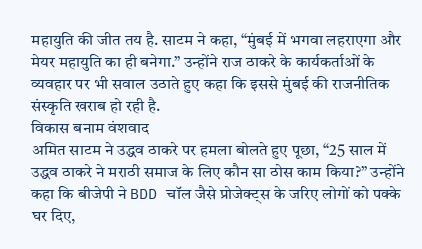महायुति की जीत तय है. साटम ने कहा, “मुंबई में भगवा लहराएगा और मेयर महायुति का ही बनेगा.” उन्होंने राज ठाकरे के कार्यकर्ताओं के व्यवहार पर भी सवाल उठाते हुए कहा कि इससे मुंबई की राजनीतिक संस्कृति खराब हो रही है.
विकास बनाम वंशवाद
अमित साटम ने उद्धव ठाकरे पर हमला बोलते हुए पूछा, “25 साल में उद्धव ठाकरे ने मराठी समाज के लिए कौन सा ठोस काम किया?” उन्होंने कहा कि बीजेपी ने BDD चॉल जैसे प्रोजेक्ट्स के जरिए लोगों को पक्के घर दिए,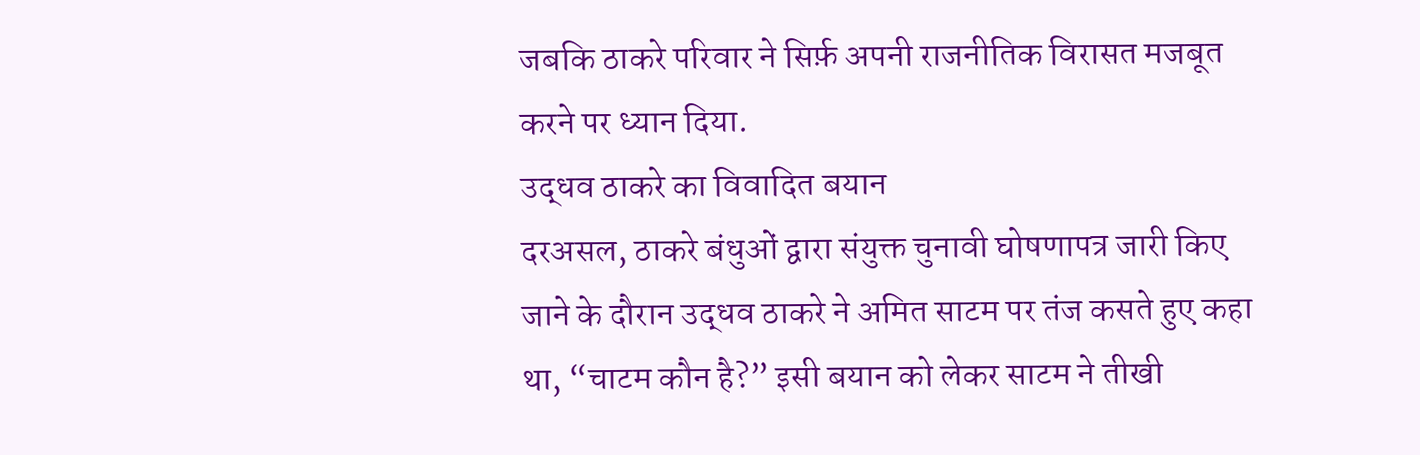जबकि ठाकरे परिवार ने सिर्फ़ अपनी राजनीतिक विरासत मजबूत करने पर ध्यान दिया.
उद्धव ठाकरे का विवादित बयान
दरअसल, ठाकरे बंधुओं द्वारा संयुक्त चुनावी घोषणापत्र जारी किए जाने के दौरान उद्धव ठाकरे ने अमित साटम पर तंज कसते हुए कहा था, “चाटम कौन है?” इसी बयान को लेकर साटम ने तीखी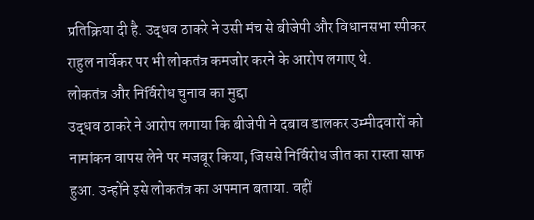प्रतिक्रिया दी है. उद्धव ठाकरे ने उसी मंच से बीजेपी और विधानसभा स्पीकर राहुल नार्वेकर पर भी लोकतंत्र कमजोर करने के आरोप लगाए थे.
लोकतंत्र और निर्विरोध चुनाव का मुद्दा
उद्धव ठाकरे ने आरोप लगाया कि बीजेपी ने दबाव डालकर उम्मीदवारों को नामांकन वापस लेने पर मजबूर किया, जिससे निर्विरोध जीत का रास्ता साफ हुआ. उन्होंने इसे लोकतंत्र का अपमान बताया. वहीं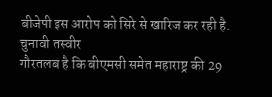बीजेपी इस आरोप को सिरे से खारिज कर रही है.
चुनावी तस्वीर
गौरतलब है कि बीएमसी समेत महाराष्ट्र की 29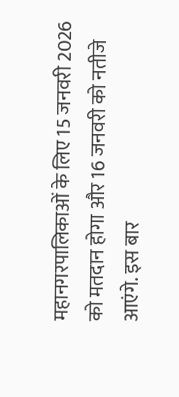महानगरपालिकाओं के लिए 15 जनवरी 2026 को मतदान होगा और 16 जनवरी को नतीजे आएंगे. इस बार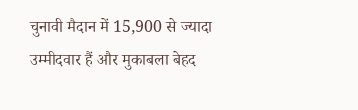चुनावी मैदान में 15,900 से ज्यादा उम्मीदवार हैं और मुकाबला बेहद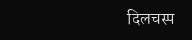दिलचस्प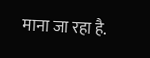माना जा रहा है.